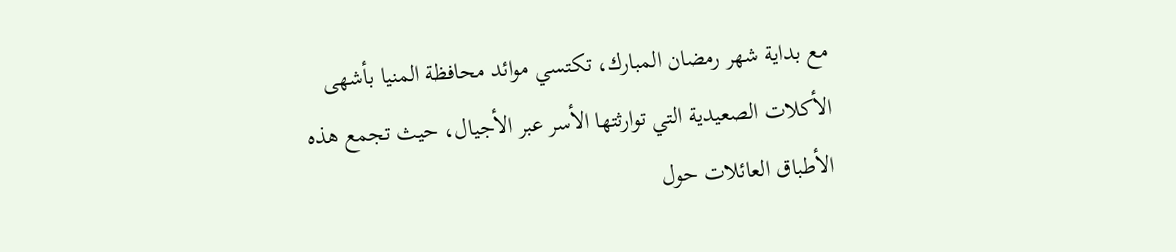مع بداية شهر رمضان المبارك، تكتسي موائد محافظة المنيا بأشهى الأكلات الصعيدية التي توارثتها الأسر عبر الأجيال، حيث تجمع هذه الأطباق العائلات حول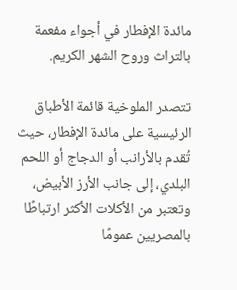مائدة الإفطار في أجواء مفعمة بالتراث وروح الشهر الكريم.

تتصدر الملوخية قائمة الأطباق الرئيسية على مائدة الإفطار، حيث تُقدم بالأرانب أو الدجاج أو اللحم البلدي، إلى جانب الأرز الأبيض، وتعتبر من الأكلات الأكثر ارتباطًا بالمصريين عمومًا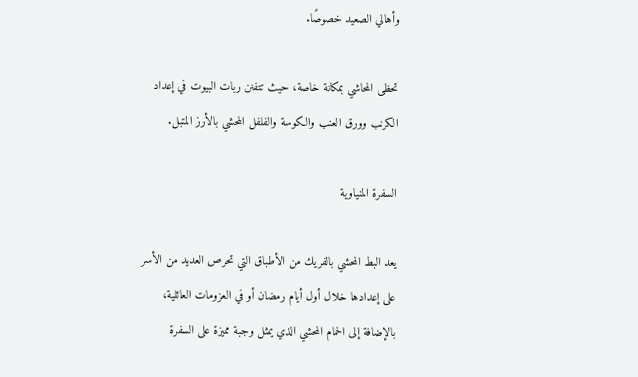وأهالي الصعيد خصوصًا.

تحظى المحاشي بمكانة خاصة، حيث تتفنن ربات البيوت في إعداد الكرنب وورق العنب والكوسة والفلفل المحشي بالأرز المتبل.

السفرة المنياوية

يعد البط المحشي بالفريك من الأطباق التي تحرص العديد من الأسر على إعدادها خلال أول أيام رمضان أو في العزومات العائلية، بالإضافة إلى الحمام المحشي الذي يمثل وجبة مميزة على السفرة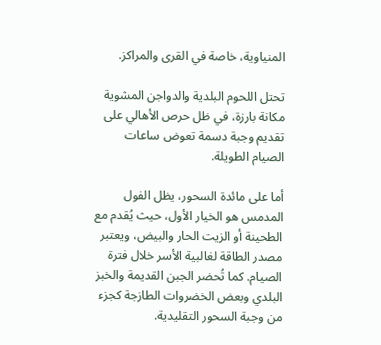المنياوية، خاصة في القرى والمراكز.

تحتل اللحوم البلدية والدواجن المشوية مكانة بارزة، في ظل حرص الأهالي على تقديم وجبة دسمة تعوض ساعات الصيام الطويلة.

أما على مائدة السحور، يظل الفول المدمس هو الخيار الأول، حيث يُقدم مع الطحينة أو الزيت الحار والبيض، ويعتبر مصدر الطاقة لغالبية الأسر خلال فترة الصيام. كما تُحضر الجبن القديمة والخبز البلدي وبعض الخضروات الطازجة كجزء من وجبة السحور التقليدية.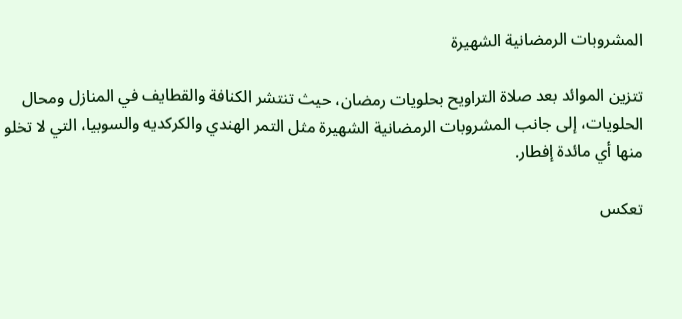المشروبات الرمضانية الشهيرة

تتزين الموائد بعد صلاة التراويح بحلويات رمضان، حيث تنتشر الكنافة والقطايف في المنازل ومحال الحلويات، إلى جانب المشروبات الرمضانية الشهيرة مثل التمر الهندي والكركديه والسوبيا، التي لا تخلو منها أي مائدة إفطار.

تعكس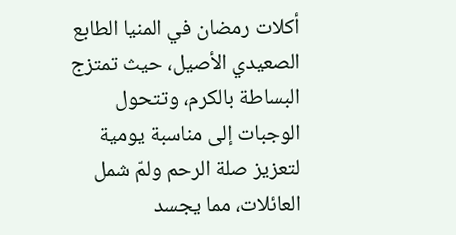أكلات رمضان في المنيا الطابع الصعيدي الأصيل، حيث تمتزج البساطة بالكرم، وتتحول الوجبات إلى مناسبة يومية لتعزيز صلة الرحم ولمّ شمل العائلات، مما يجسد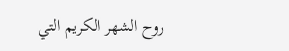روح الشهر الكريم التي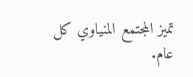تميز المجتمع المنياوي كل عام.